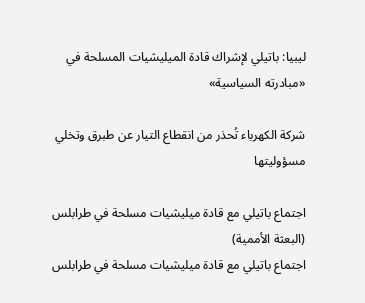ليبيا: باتيلي لإشراك قادة الميليشيات المسلحة في «مبادرته السياسية»

شركة الكهرباء تُحذر من انقطاع التيار عن طبرق وتخلي مسؤوليتها

اجتماع باتيلي مع قادة ميليشيات مسلحة في طرابلس (البعثة الأممية)
اجتماع باتيلي مع قادة ميليشيات مسلحة في طرابلس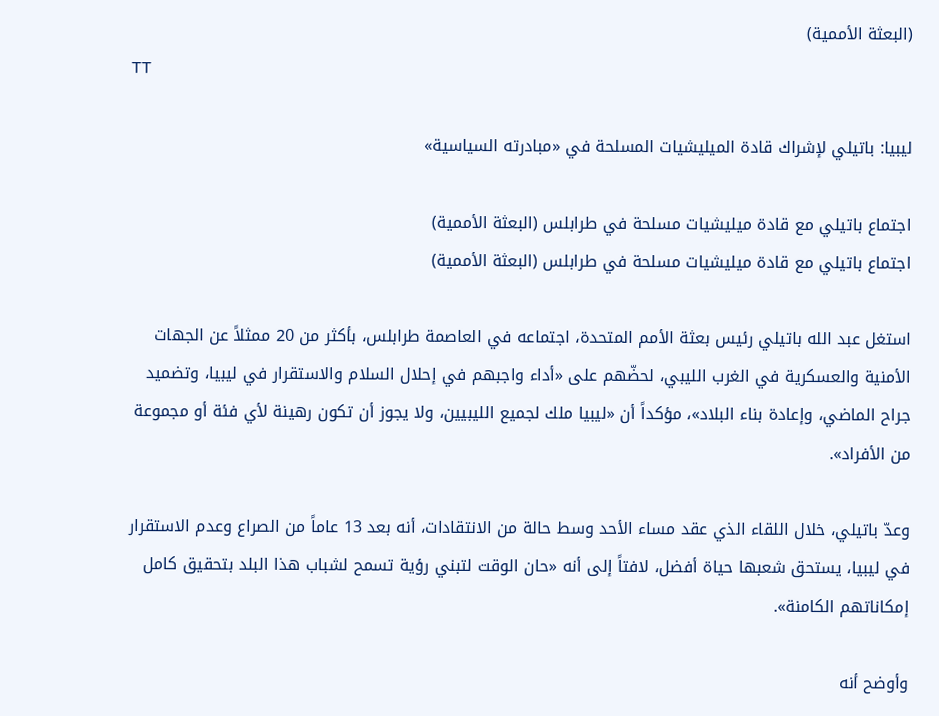(البعثة الأممية)
TT

ليبيا: باتيلي لإشراك قادة الميليشيات المسلحة في «مبادرته السياسية»

اجتماع باتيلي مع قادة ميليشيات مسلحة في طرابلس (البعثة الأممية)
اجتماع باتيلي مع قادة ميليشيات مسلحة في طرابلس (البعثة الأممية)

استغل عبد الله باتيلي رئيس بعثة الأمم المتحدة، اجتماعه في العاصمة طرابلس، بأكثر من 20 ممثلاً عن الجهات الأمنية والعسكرية في الغرب الليبي، لحضّهم على «أداء واجبهم في إحلال السلام والاستقرار في ليبيا، وتضميد جراح الماضي، وإعادة بناء البلاد»، مؤكداً أن «ليبيا ملك لجميع الليبيين، ولا يجوز أن تكون رهينة لأي فئة أو مجموعة من الأفراد».

وعدّ باتيلي، خلال اللقاء الذي عقد مساء الأحد وسط حالة من الانتقادات، أنه بعد 13 عاماً من الصراع وعدم الاستقرار في ليبيا، يستحق شعبها حياة أفضل، لافتاً إلى أنه «حان الوقت لتبني رؤية تسمح لشباب هذا البلد بتحقيق كامل إمكاناتهم الكامنة».

وأوضح أنه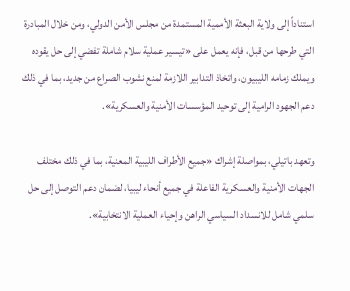استناداً إلى ولاية البعثة الأممية المستمدة من مجلس الأمن الدولي، ومن خلال المبادرة التي طرحها من قبل، فإنه يعمل على «تيسير عملية سلام شاملة تفضي إلى حل يقوده ويملك زمامه الليبيون، واتخاذ التدابير اللازمة لمنع نشوب الصراع من جديد، بما في ذلك دعم الجهود الرامية إلى توحيد المؤسسات الأمنية والعسكرية».

وتعهد باتيلي، بمواصلة إشراك «جميع الأطراف الليبية المعنية، بما في ذلك مختلف الجهات الأمنية والعسكرية الفاعلة في جميع أنحاء ليبيا، لضمان دعم التوصل إلى حل سلمي شامل للانسداد السياسي الراهن وإحياء العملية الانتخابية».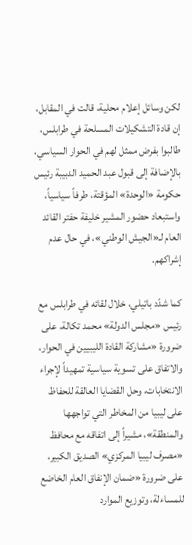لكن وسائل إعلام محلية، قالت في المقابل، إن قادة التشكيلات المسلحة في طرابلس، طالبوا بفرض ممثل لهم في الحوار السياسي، بالإضافة إلى قبول عبد الحميد الدبيبة رئيس حكومة «الوحدة» المؤقتة، طرفاً سياسياً، واستبعاد حضور المشير خليفة حفتر القائد العام لـ«الجيش الوطني»، في حال عدم إشراكهم.

كما شدّد باتيلي، خلال لقائه في طرابلس مع رئيس «مجلس الدولة» محمد تكالة، على ضرورة «مشاركة القادة الليبيين في الحوار، والاتفاق على تسوية سياسية تمهيداً لإجراء الانتخابات، وحل القضايا العالقة للحفاظ على ليبيا من المخاطر التي تواجهها والمنطقة»، مشيراً إلى اتفاقه مع محافظ «مصرف ليبيا المركزي» الصديق الكبير، على ضرورة «ضمان الإنفاق العام الخاضع للمساءلة، وتوزيع الموارد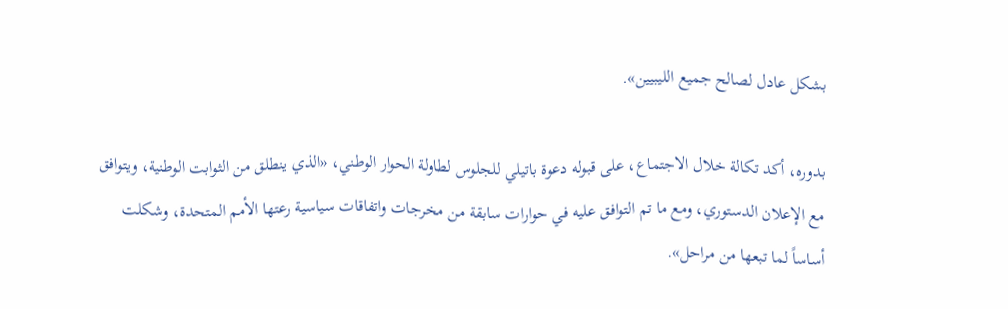بشكل عادل لصالح جميع الليبيين».

بدوره، أكد تكالة خلال الاجتماع، على قبوله دعوة باتيلي للجلوس لطاولة الحوار الوطني، «الذي ينطلق من الثوابت الوطنية، ويتوافق مع الإعلان الدستوري، ومع ما تم التوافق عليه في حوارات سابقة من مخرجات واتفاقات سياسية رعتها الأمم المتحدة، وشكلت أساساً لما تبعها من مراحل».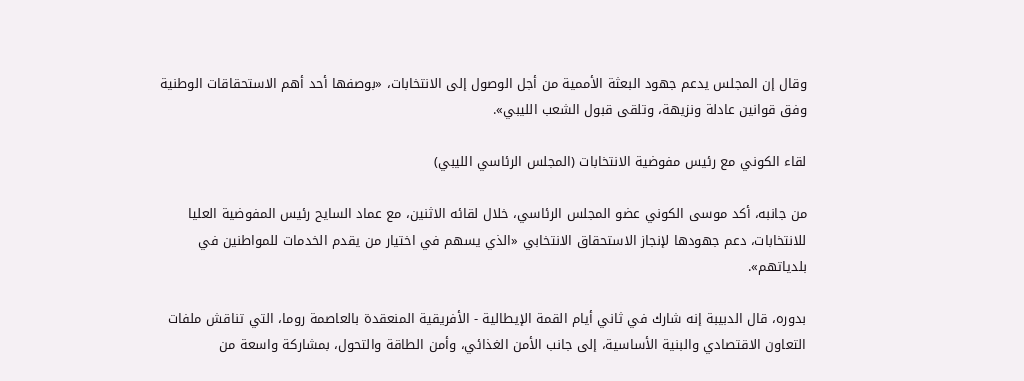وقال إن المجلس يدعم جهود البعثة الأممية من أجل الوصول إلى الانتخابات، «بوصفها أحد أهم الاستحقاقات الوطنية وفق قوانين عادلة ونزيهة، وتلقى قبول الشعب الليبي».

لقاء الكوني مع رئيس مفوضية الانتخابات (المجلس الرئاسي الليبي)

من جانبه، أكد موسى الكوني عضو المجلس الرئاسي، خلال لقائه الاثنين، مع عماد السايح رئيس المفوضية العليا للانتخابات، دعم جهودها لإنجاز الاستحقاق الانتخابي «الذي يسهم في اختيار من يقدم الخدمات للمواطنين في بلدياتهم».

بدوره، قال الدبيبة إنه شارك في ثاني أيام القمة الإيطالية - الأفريقية المنعقدة بالعاصمة روما، التي تناقش ملفات التعاون الاقتصادي والبنية الأساسية، إلى جانب الأمن الغذائي، وأمن الطاقة والتحول، بمشاركة واسعة من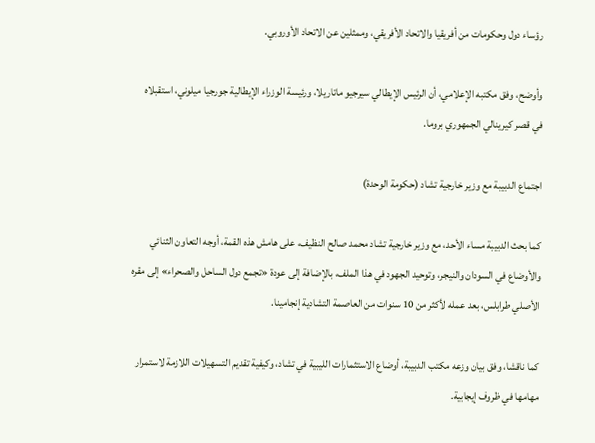رؤساء دول وحكومات من أفريقيا والاتحاد الأفريقي، وممثلين عن الاتحاد الأوروبي.

وأوضح، وفق مكتبه الإعلامي، أن الرئيس الإيطالي سيرجيو ماتاريلا، ورئيسة الوزراء الإيطالية جورجيا ميلوني، استقبلاه في قصر كيرينالي الجمهوري بروما.

اجتماع الدبيبة مع وزير خارجية تشاد (حكومة الوحدة)

كما بحث الدبيبة مساء الأحد، مع وزير خارجية تشاد محمد صالح النظيف، على هامش هذه القمة، أوجه التعاون الثنائي والأوضاع في السودان والنيجر، وتوحيد الجهود في هذا الملف، بالإضافة إلى عودة «تجمع دول الساحل والصحراء» إلى مقره الأصلي طرابلس، بعد عمله لأكثر من 10 سنوات من العاصمة التشادية إنجامينا.

كما ناقشا، وفق بيان وزعه مكتب الدبيبة، أوضاع الاستثمارات الليبية في تشاد، وكيفية تقديم التسهيلات اللازمة لاستمرار مهامها في ظروف إيجابية.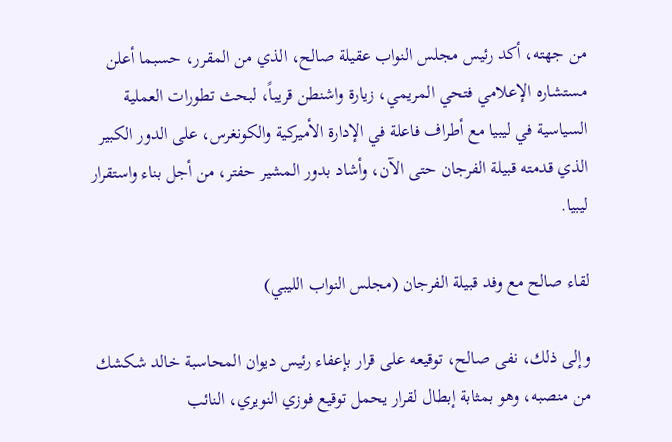من جهته، أكد رئيس مجلس النواب عقيلة صالح، الذي من المقرر، حسبما أعلن مستشاره الإعلامي فتحي المريمي، زيارة واشنطن قريباً، لبحث تطورات العملية السياسية في ليبيا مع أطراف فاعلة في الإدارة الأميركية والكونغرس، على الدور الكبير الذي قدمته قبيلة الفرجان حتى الآن، وأشاد بدور المشير حفتر، من أجل بناء واستقرار ليبيا.

لقاء صالح مع وفد قبيلة الفرجان (مجلس النواب الليبي)

وإلى ذلك، نفى صالح، توقيعه على قرار بإعفاء رئيس ديوان المحاسبة خالد شكشك من منصبه، وهو بمثابة إبطال لقرار يحمل توقيع فوزي النويري، النائب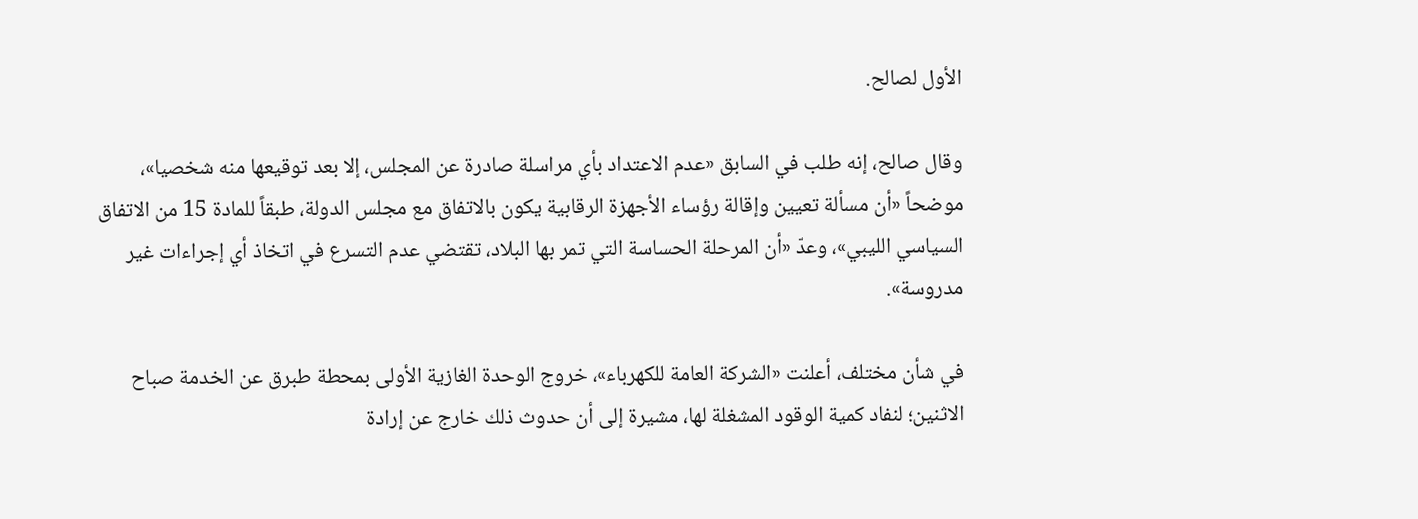الأول لصالح.

وقال صالح، إنه طلب في السابق «عدم الاعتداد بأي مراسلة صادرة عن المجلس، إلا بعد توقيعها منه شخصيا»، موضحاً «أن مسألة تعيين وإقالة رؤساء الأجهزة الرقابية يكون بالاتفاق مع مجلس الدولة، طبقاً للمادة 15 من الاتفاق السياسي الليبي»، وعدّ «أن المرحلة الحساسة التي تمر بها البلاد، تقتضي عدم التسرع في اتخاذ أي إجراءات غير مدروسة».

في شأن مختلف، أعلنت «الشركة العامة للكهرباء»، خروج الوحدة الغازية الأولى بمحطة طبرق عن الخدمة صباح الاثنين؛ لنفاد كمية الوقود المشغلة لها، مشيرة إلى أن حدوث ذلك خارج عن إرادة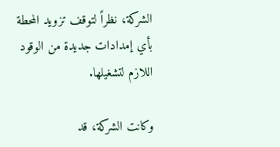الشركة، نظراً لتوقف تزويد المحطة بأي إمدادات جديدة من الوقود اللازم لتشغيلها.

وكانت الشركة، قد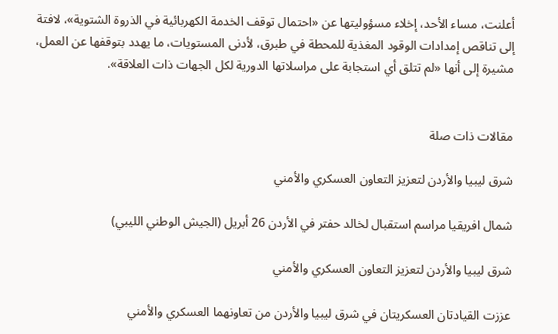أعلنت، مساء الأحد، إخلاء مسؤوليتها عن «احتمال توقف الخدمة الكهربائية في الذروة الشتوية»، لافتة إلى تناقص إمدادات الوقود المغذية للمحطة في طبرق، لأدنى المستويات، ما يهدد بتوقفها عن العمل، مشيرة إلى أنها «لم تتلق أي استجابة على مراسلاتها الدورية لكل الجهات ذات العلاقة».


مقالات ذات صلة

شرق ليبيا والأردن لتعزيز التعاون العسكري والأمني

شمال افريقيا مراسم استقبال لخالد حفتر في الأردن 26 أبريل (الجيش الوطني الليبي)

شرق ليبيا والأردن لتعزيز التعاون العسكري والأمني

عززت القيادتان العسكريتان في شرق ليبيا والأردن من تعاونهما العسكري والأمني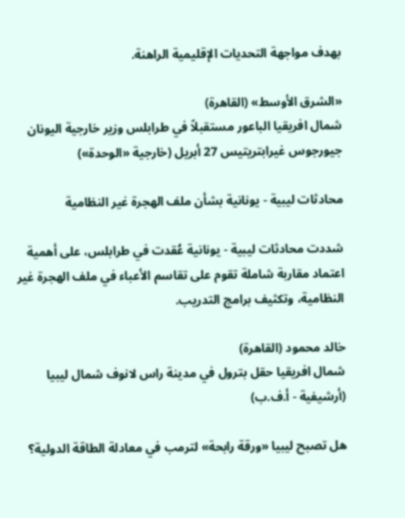بهدف مواجهة التحديات الإقليمية الراهنة.

«الشرق الأوسط» (القاهرة)
شمال افريقيا الباعور مستقبلاً في طرابلس وزير خارجية اليونان جيورجوس غيرابتريتيس 27 أبريل (خارجية «الوحدة»)

محادثات ليبية - يونانية بشأن ملف الهجرة غير النظامية

شددت محادثات ليبية - يونانية عُقدت في طرابلس، على أهمية اعتماد مقاربة شاملة تقوم على تقاسم الأعباء في ملف الهجرة غير النظامية، وتكثيف برامج التدريب.

خالد محمود (القاهرة)
شمال افريقيا حقل بترول في مدينة راس لانوف شمال ليبيا (أرشيفية - أ.ف.ب)

هل تصبح ليبيا «ورقة رابحة» لترمب في معادلة الطاقة الدولية؟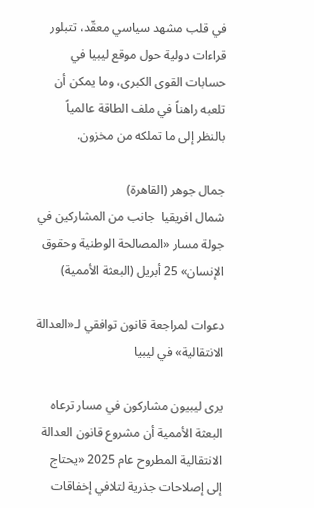في قلب مشهد سياسي معقّد، تتبلور قراءات دولية حول موقع ليبيا في حسابات القوى الكبرى، وما يمكن أن تلعبه راهناً في ملف الطاقة عالمياً بالنظر إلى ما تملكه من مخزون.

جمال جوهر (القاهرة)
شمال افريقيا  جانب من المشاركين في جولة مسار «المصالحة الوطنية وحقوق الإنسان» 25 أبريل (البعثة الأممية)

دعوات لمراجعة قانون توافقي لـ«العدالة الانتقالية» في ليبيا

يرى ليبيون مشاركون في مسار ترعاه البعثة الأممية أن مشروع قانون العدالة الانتقالية المطروح عام 2025 «يحتاج إلى إصلاحات جذرية لتلافي إخفاقات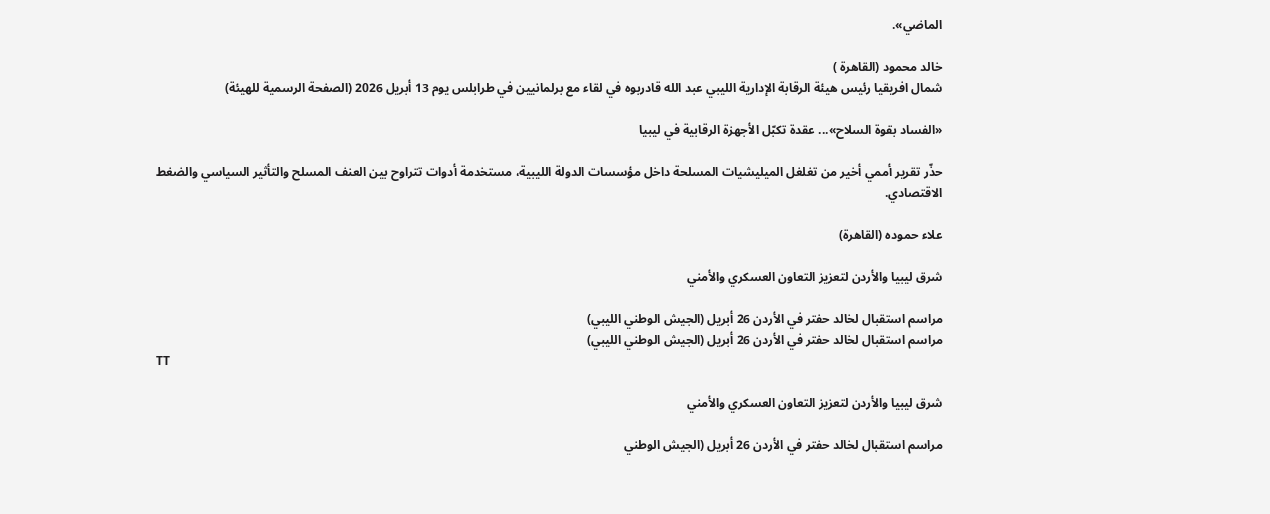الماضي».

خالد محمود (القاهرة )
شمال افريقيا رئيس هيئة الرقابة الإدارية الليبي عبد الله قادربوه في لقاء مع برلمانيين في طرابلس يوم 13 أبريل 2026 (الصفحة الرسمية للهيئة)

«الفساد بقوة السلاح»... عقدة تكبّل الأجهزة الرقابية في ليبيا

حذّر تقرير أممي أخير من تغلغل الميليشيات المسلحة داخل مؤسسات الدولة الليبية، مستخدمة أدوات تتراوح بين العنف المسلح والتأثير السياسي والضغط الاقتصادي.

علاء حموده (القاهرة)

شرق ليبيا والأردن لتعزيز التعاون العسكري والأمني

مراسم استقبال لخالد حفتر في الأردن 26 أبريل (الجيش الوطني الليبي)
مراسم استقبال لخالد حفتر في الأردن 26 أبريل (الجيش الوطني الليبي)
TT

شرق ليبيا والأردن لتعزيز التعاون العسكري والأمني

مراسم استقبال لخالد حفتر في الأردن 26 أبريل (الجيش الوطني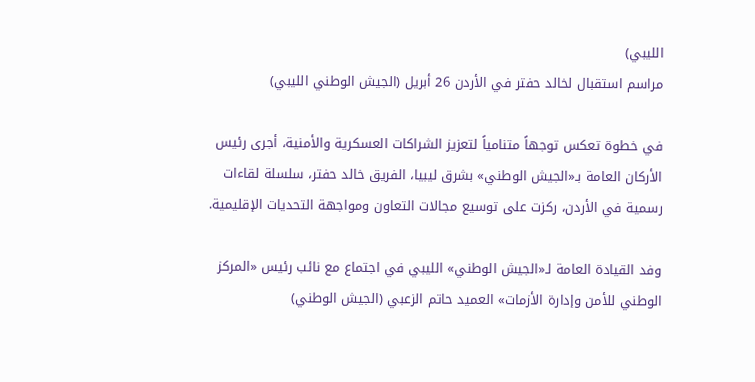الليبي)
مراسم استقبال لخالد حفتر في الأردن 26 أبريل (الجيش الوطني الليبي)

في خطوة تعكس توجهاً متنامياً لتعزيز الشراكات العسكرية والأمنية، أجرى رئيس الأركان العامة بـ«الجيش الوطني» بشرق ليبيا، الفريق خالد حفتر، سلسلة لقاءات رسمية في الأردن، ركزت على توسيع مجالات التعاون ومواجهة التحديات الإقليمية.

وفد القيادة العامة لـ«الجيش الوطني» الليبي في اجتماع مع نائب رئيس «المركز الوطني للأمن وإدارة الأزمات» العميد حاتم الزعبي (الجيش الوطني)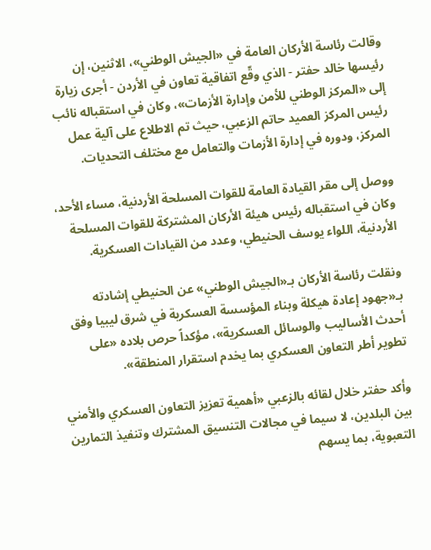وقالت رئاسة الأركان العامة في «الجيش الوطني»، الاثنين، إن رئيسها خالد حفتر - الذي وقّع اتفاقية تعاون في الأردن - أجرى زيارة إلى «المركز الوطني للأمن وإدارة الأزمات»، وكان في استقباله نائب رئيس المركز العميد حاتم الزعبي، حيث تم الاطلاع على آلية عمل المركز، ودوره في إدارة الأزمات والتعامل مع مختلف التحديات.

ووصل إلى مقر القيادة العامة للقوات المسلحة الأردنية، مساء الأحد، وكان في استقباله رئيس هيئة الأركان المشتركة للقوات المسلحة الأردنية، اللواء يوسف الحنيطي، وعدد من القيادات العسكرية.

ونقلت رئاسة الأركان بـ«الجيش الوطني» عن الحنيطي إشادته بـ«جهود إعادة هيكلة وبناء المؤسسة العسكرية في شرق ليبيا وفق أحدث الأساليب والوسائل العسكرية»، مؤكداً حرص بلاده «على تطوير أطر التعاون العسكري بما يخدم استقرار المنطقة».

وأكد حفتر خلال لقائه بالزعبي «أهمية تعزيز التعاون العسكري والأمني بين البلدين، لا سيما في مجالات التنسيق المشترك وتنفيذ التمارين التعبوية، بما يسهم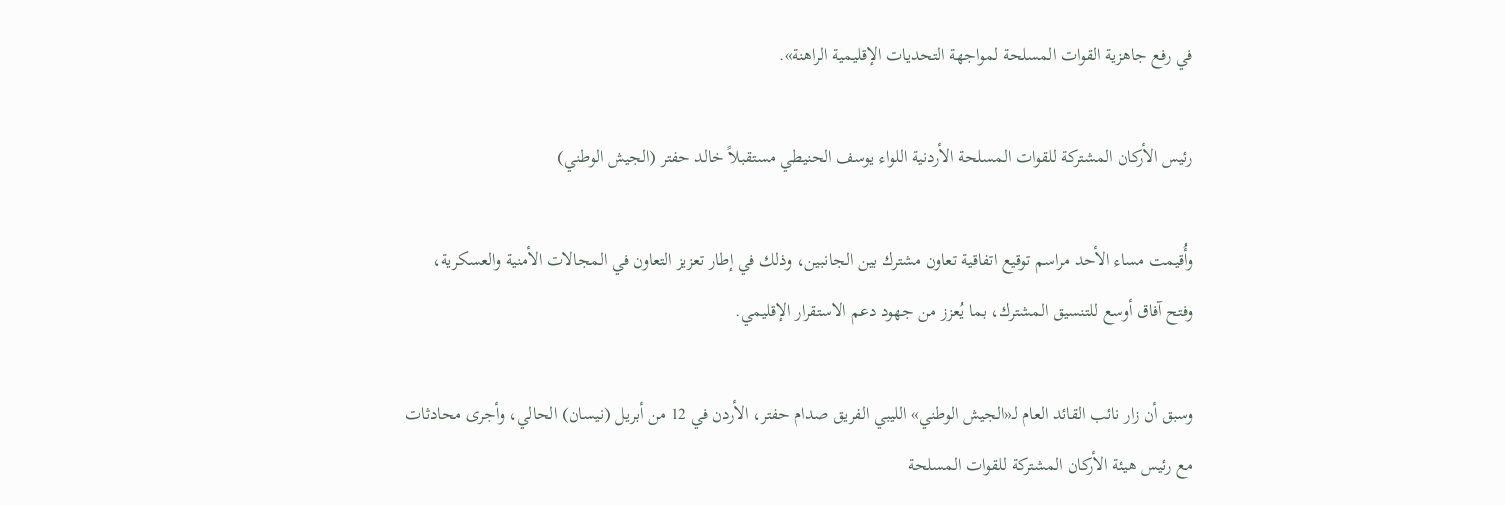في رفع جاهزية القوات المسلحة لمواجهة التحديات الإقليمية الراهنة».

رئيس الأركان المشتركة للقوات المسلحة الأردنية اللواء يوسف الحنيطي مستقبلاً خالد حفتر (الجيش الوطني)

وأُقيمت مساء الأحد مراسم توقيع اتفاقية تعاون مشترك بين الجانبين، وذلك في إطار تعزيز التعاون في المجالات الأمنية والعسكرية، وفتح آفاق أوسع للتنسيق المشترك، بما يُعزز من جهود دعم الاستقرار الإقليمي.

وسبق أن زار نائب القائد العام لـ«الجيش الوطني» الليبي الفريق صدام حفتر، الأردن في 12 من أبريل (نيسان) الحالي، وأجرى محادثات مع رئيس هيئة الأركان المشتركة للقوات المسلحة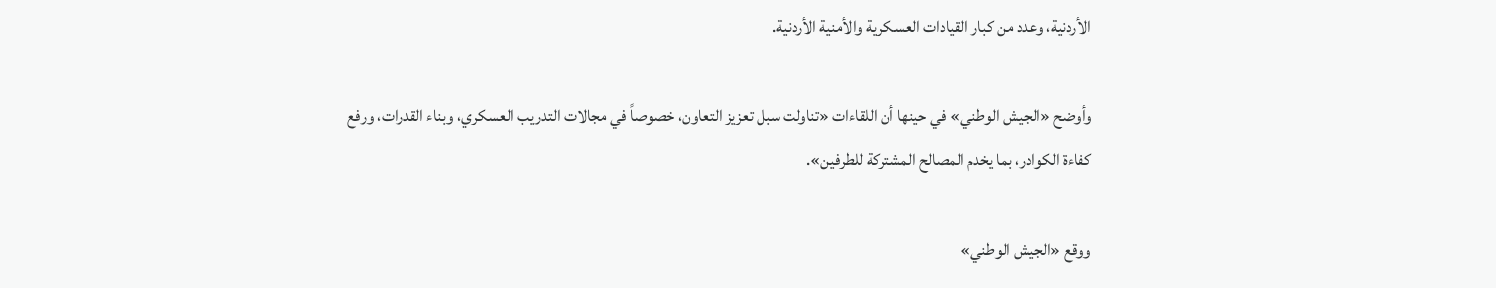الأردنية، وعدد من كبار القيادات العسكرية والأمنية الأردنية.

وأوضح «الجيش الوطني» في حينها أن اللقاءات «تناولت سبل تعزيز التعاون، خصوصاً في مجالات التدريب العسكري، وبناء القدرات، ورفع كفاءة الكوادر، بما يخدم المصالح المشتركة للطرفين».

ووقع «الجيش الوطني»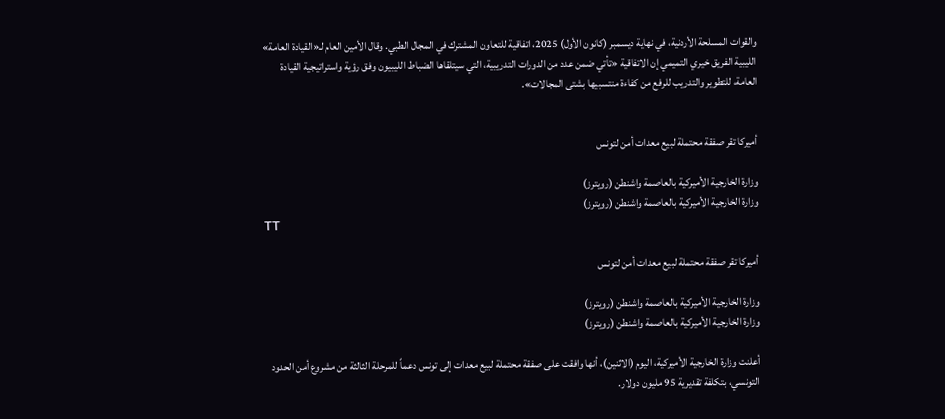والقوات المسلحة الأردنية، في نهاية ديسمبر (كانون الأول) 2025، اتفاقية للتعاون المشترك في المجال الطبي. وقال الأمين العام لـ«القيادة العامة» الليبية الفريق خيري التميمي إن الاتفاقية «تأتي ضمن عدد من الدورات التدريبية، التي سيتلقاها الضباط الليبيون وفق رؤية واستراتيجية القيادة العامة، للتطوير والتدريب للرفع من كفاءة منتسبيها بشتى المجالات».


أميركا تقر صفقة محتملة لبيع معدات أمن لتونس

وزارة الخارجية الأميركية بالعاصمة واشنطن (رويترز)
وزارة الخارجية الأميركية بالعاصمة واشنطن (رويترز)
TT

أميركا تقر صفقة محتملة لبيع معدات أمن لتونس

وزارة الخارجية الأميركية بالعاصمة واشنطن (رويترز)
وزارة الخارجية الأميركية بالعاصمة واشنطن (رويترز)

أعلنت وزارة الخارجية الأميركية، اليوم (الاثنين)، أنها وافقت على صفقة محتملة لبيع معدات إلى تونس دعماً للمرحلة الثالثة من مشروع أمن الحدود التونسي، بتكلفة تقديرية 95 مليون دولار.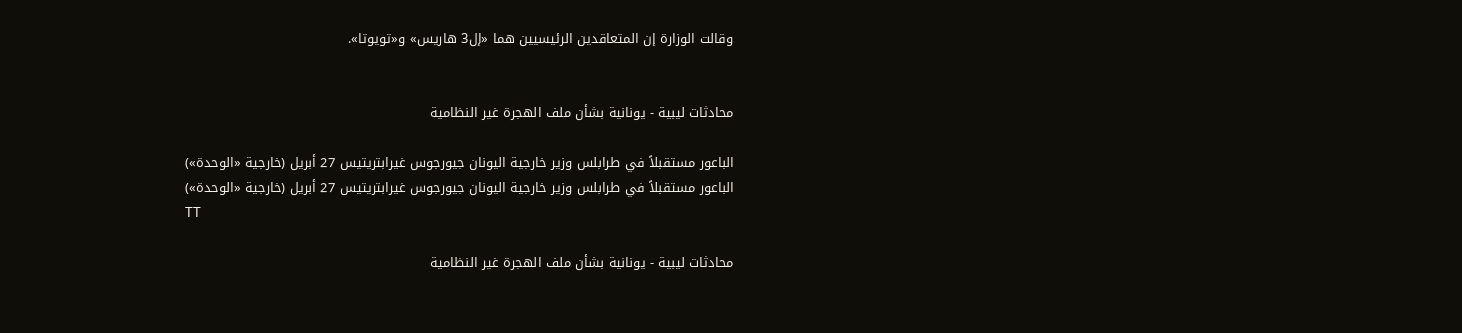وقالت الوزارة إن المتعاقدين الرئيسيين هما «إل3 هاريس» و«تويوتا».


محادثات ليبية - يونانية بشأن ملف الهجرة غير النظامية

الباعور مستقبلاً في طرابلس وزير خارجية اليونان جيورجوس غيرابتريتيس 27 أبريل (خارجية «الوحدة»)
الباعور مستقبلاً في طرابلس وزير خارجية اليونان جيورجوس غيرابتريتيس 27 أبريل (خارجية «الوحدة»)
TT

محادثات ليبية - يونانية بشأن ملف الهجرة غير النظامية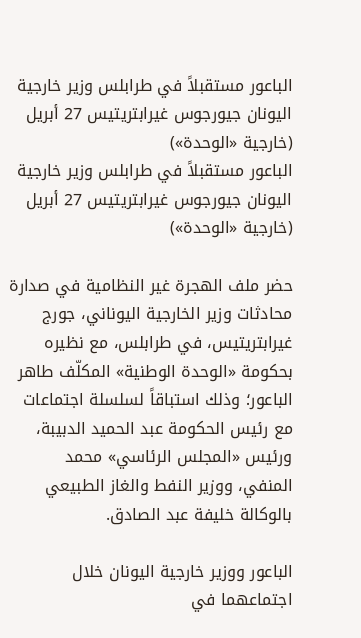الباعور مستقبلاً في طرابلس وزير خارجية اليونان جيورجوس غيرابتريتيس 27 أبريل (خارجية «الوحدة»)
الباعور مستقبلاً في طرابلس وزير خارجية اليونان جيورجوس غيرابتريتيس 27 أبريل (خارجية «الوحدة»)

حضر ملف الهجرة غير النظامية في صدارة محادثات وزير الخارجية اليوناني، جورج غيرابتريتيس، في طرابلس، مع نظيره بحكومة «الوحدة الوطنية» المكلّف طاهر الباعور؛ وذلك استباقاً لسلسلة اجتماعات مع رئيس الحكومة عبد الحميد الدبيبة، ورئيس «المجلس الرئاسي» محمد المنفي، ووزير النفط والغاز الطبيعي بالوكالة خليفة عبد الصادق.

الباعور ووزير خارجية اليونان خلال اجتماعهما في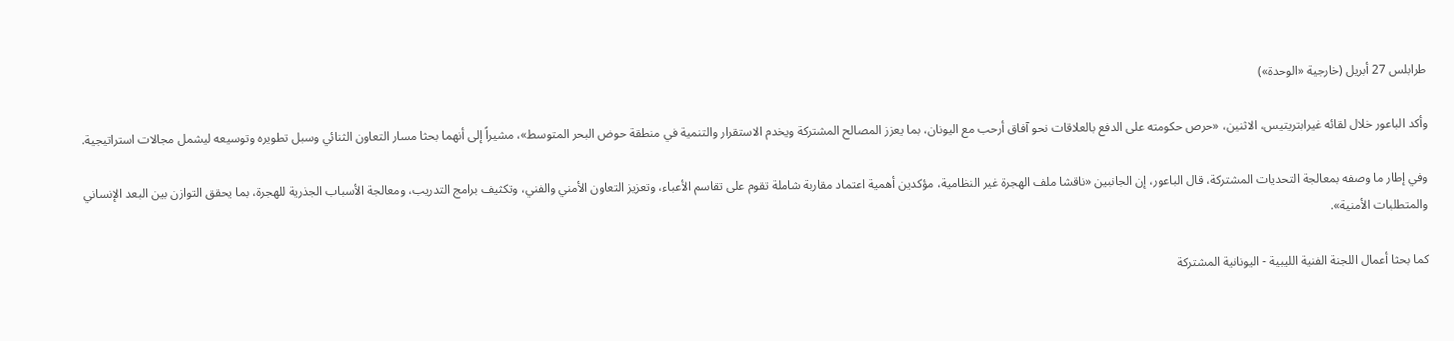طرابلس 27 أبريل (خارجية «الوحدة»)

وأكد الباعور خلال لقائه غيرابتريتيس، الاثنين، «حرص حكومته على الدفع بالعلاقات نحو آفاق أرحب مع اليونان، بما يعزز المصالح المشتركة ويخدم الاستقرار والتنمية في منطقة حوض البحر المتوسط»، مشيراً إلى أنهما بحثا مسار التعاون الثنائي وسبل تطويره وتوسيعه ليشمل مجالات استراتيجية.

وفي إطار ما وصفه بمعالجة التحديات المشتركة، قال الباعور، إن الجانبين «ناقشا ملف الهجرة غير النظامية، مؤكدين أهمية اعتماد مقاربة شاملة تقوم على تقاسم الأعباء، وتعزيز التعاون الأمني والفني، وتكثيف برامج التدريب، ومعالجة الأسباب الجذرية للهجرة، بما يحقق التوازن بين البعد الإنساني والمتطلبات الأمنية».

كما بحثا أعمال اللجنة الفنية الليبية - اليونانية المشتركة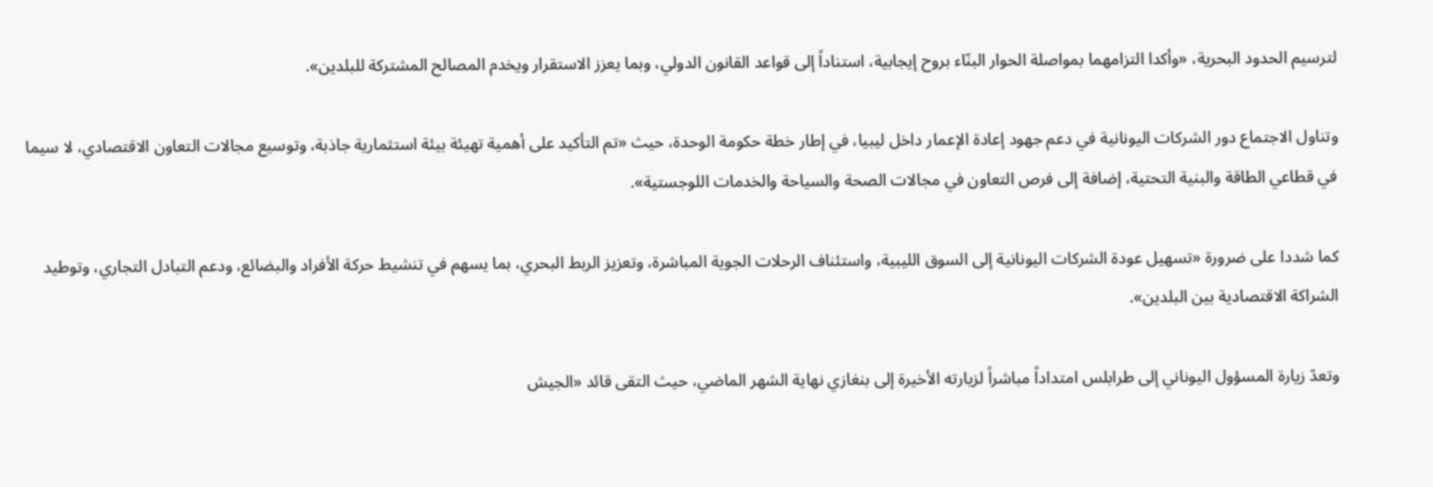لترسيم الحدود البحرية، «وأكدا التزامهما بمواصلة الحوار البنّاء بروح إيجابية، استناداً إلى قواعد القانون الدولي، وبما يعزز الاستقرار ويخدم المصالح المشتركة للبلدين».

وتناول الاجتماع دور الشركات اليونانية في دعم جهود إعادة الإعمار داخل ليبيا، في إطار خطة حكومة الوحدة، حيث «تم التأكيد على أهمية تهيئة بيئة استثمارية جاذبة، وتوسيع مجالات التعاون الاقتصادي، لا سيما في قطاعي الطاقة والبنية التحتية، إضافة إلى فرص التعاون في مجالات الصحة والسياحة والخدمات اللوجستية».

كما شددا على ضرورة «تسهيل عودة الشركات اليونانية إلى السوق الليبية، واستئناف الرحلات الجوية المباشرة، وتعزيز الربط البحري، بما يسهم في تنشيط حركة الأفراد والبضائع، ودعم التبادل التجاري، وتوطيد الشراكة الاقتصادية بين البلدين».

وتعدّ زيارة المسؤول اليوناني إلى طرابلس امتداداً مباشراً لزيارته الأخيرة إلى بنغازي نهاية الشهر الماضي، حيث التقى قائد «الجيش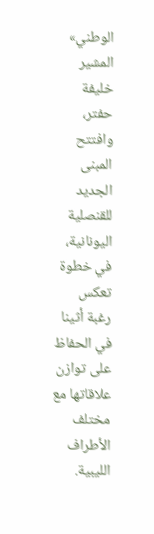الوطني» المشير خليفة حفتر، وافتتح المبنى الجديد للقنصلية اليونانية، في خطوة تعكس رغبة أثينا في الحفاظ على توازن علاقاتها مع مختلف الأطراف الليبية.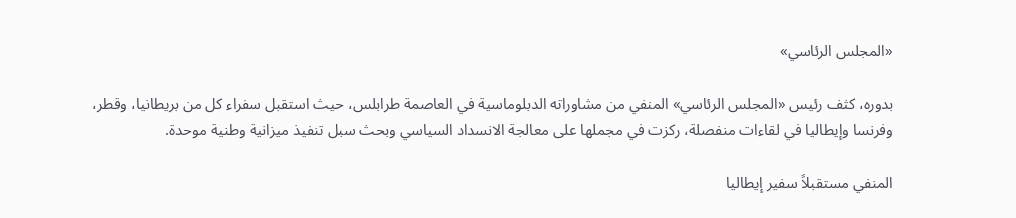«المجلس الرئاسي»

بدوره، كثف رئيس «المجلس الرئاسي» المنفي من مشاوراته الدبلوماسية في العاصمة طرابلس، حيث استقبل سفراء كل من بريطانيا، وقطر، وفرنسا وإيطاليا في لقاءات منفصلة، ركزت في مجملها على معالجة الانسداد السياسي وبحث سبل تنفيذ ميزانية وطنية موحدة.

المنفي مستقبلاً سفير إيطاليا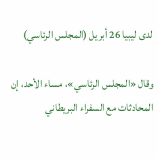لدى ليبيا 26 أبريل (المجلس الرئاسي)

وقال «المجلس الرئاسي»، مساء الأحد، إن المحادثات مع السفراء البريطاني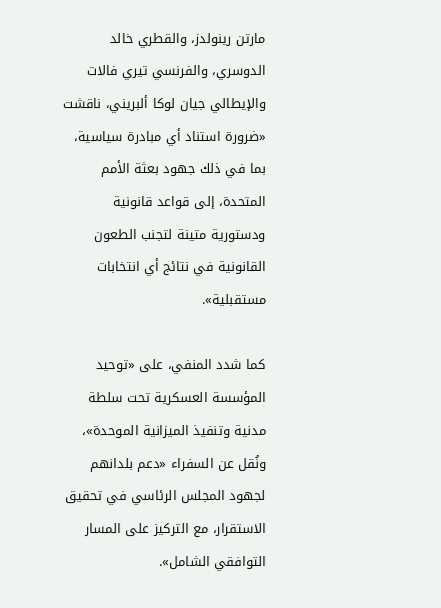مارتن رينولدز، والقطري خالد الدوسري، والفرنسي تيري فالات والإيطالي جيان لوكا ألبريني، ناقشت «ضرورة استناد أي مبادرة سياسية، بما في ذلك جهود بعثة الأمم المتحدة، إلى قواعد قانونية ودستورية متينة لتجنب الطعون القانونية في نتائج أي انتخابات مستقبلية».

كما شدد المنفي، على «توحيد المؤسسة العسكرية تحت سلطة مدنية وتنفيذ الميزانية الموحدة»، ونُقل عن السفراء «دعم بلدانهم لجهود المجلس الرئاسي في تحقيق الاستقرار، مع التركيز على المسار التوافقي الشامل».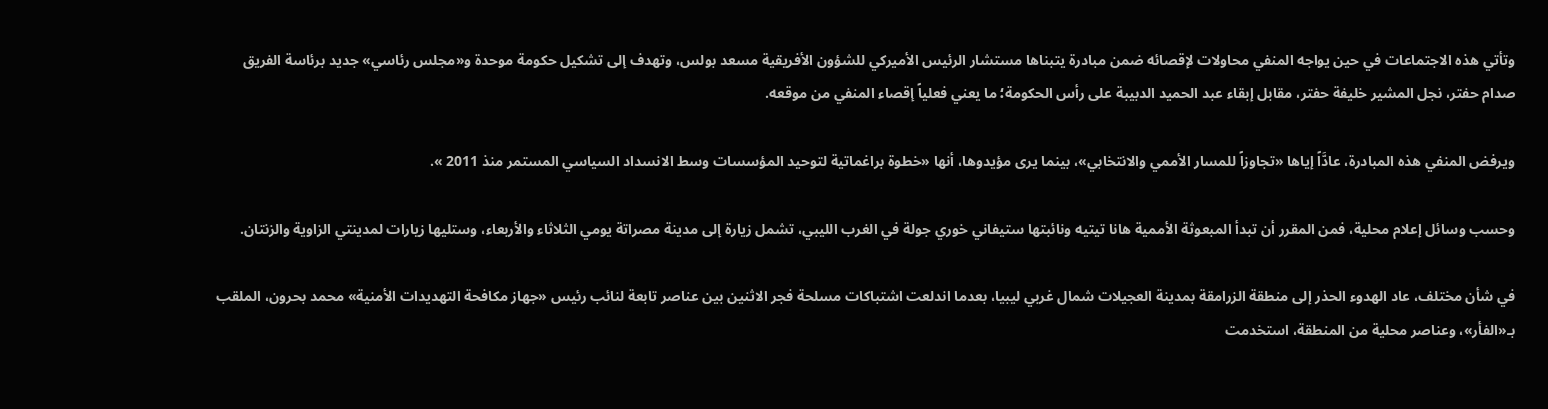وتأتي هذه الاجتماعات في حين يواجه المنفي محاولات لإقصائه ضمن مبادرة يتبناها مستشار الرئيس الأميركي للشؤون الأفريقية مسعد بولس، وتهدف إلى تشكيل حكومة موحدة و«مجلس رئاسي» جديد برئاسة الفريق صدام حفتر، نجل المشير خليفة حفتر، مقابل إبقاء عبد الحميد الدبيبة على رأس الحكومة؛ ما يعني فعلياً إقصاء المنفي من موقعه.

ويرفض المنفي هذه المبادرة، عادَّاً إياها «تجاوزاً للمسار الأممي والانتخابي»، بينما يرى مؤيدوها، أنها «خطوة براغماتية لتوحيد المؤسسات وسط الانسداد السياسي المستمر منذ 2011 ».

وحسب وسائل إعلام محلية، فمن المقرر أن تبدأ المبعوثة الأممية هانا تيتيه ونائبتها ستيفاني خوري جولة في الغرب الليبي، تشمل زيارة إلى مدينة مصراتة يومي الثلاثاء والأربعاء، وستليها زيارات لمدينتي الزاوية والزنتان.

في شأن مختلف، عاد الهدوء الحذر إلى منطقة الزرامقة بمدينة العجيلات شمال غربي ليبيا، بعدما اندلعت اشتباكات مسلحة فجر الاثنين بين عناصر تابعة لنائب رئيس «جهاز مكافحة التهديدات الأمنية» محمد بحرون، الملقب بـ«الفأر»، وعناصر محلية من المنطقة، استخدمت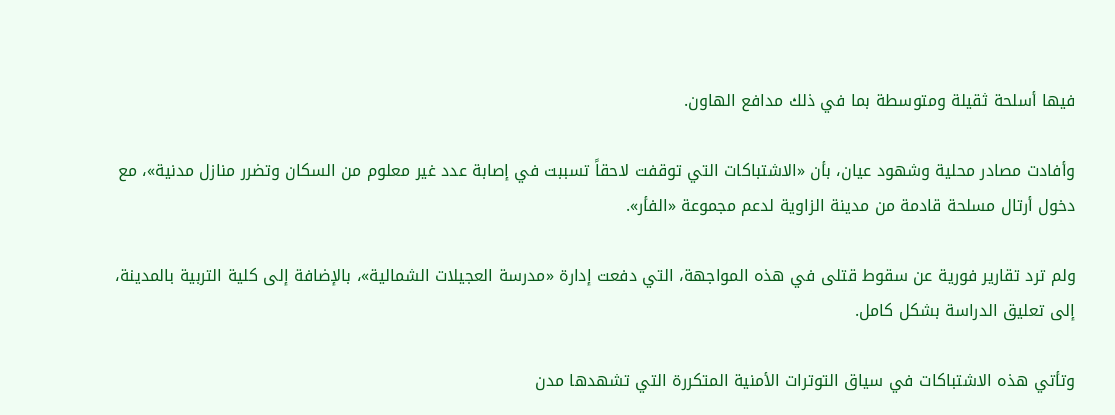فيها أسلحة ثقيلة ومتوسطة بما في ذلك مدافع الهاون.

وأفادت مصادر محلية وشهود عيان، بأن «الاشتباكات التي توقفت لاحقاً تسببت في إصابة عدد غير معلوم من السكان وتضرر منازل مدنية»، مع دخول أرتال مسلحة قادمة من مدينة الزاوية لدعم مجموعة «الفأر».

ولم ترد تقارير فورية عن سقوط قتلى في هذه المواجهة، التي دفعت إدارة «مدرسة العجيلات الشمالية»، بالإضافة إلى كلية التربية بالمدينة، إلى تعليق الدراسة بشكل كامل.

وتأتي هذه الاشتباكات في سياق التوترات الأمنية المتكررة التي تشهدها مدن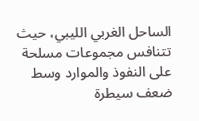الساحل الغربي الليبي، حيث تتنافس مجموعات مسلحة على النفوذ والموارد وسط ضعف سيطرة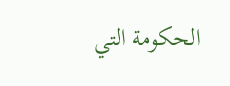الحكومة التي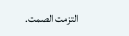التزمت الصمت.